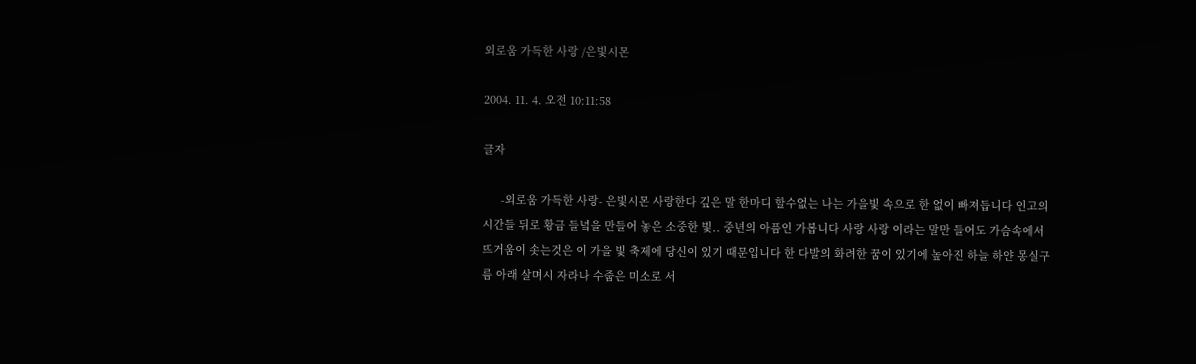외로움 가득한 사랑 /은빛시몬

2004. 11. 4. 오전 10:11:58

글자

      -외로움 가득한 사랑- 은빛시몬 사랑한다 깊은 말 한마디 할수없는 나는 가을빛 속으로 한 없이 빠져듭니다 인고의 시간들 뒤로 황금 들녘을 만들어 놓은 소중한 빛.. 중년의 아픔인 가봅니다 사랑 사랑 이라는 말만 들어도 가슴속에서 뜨거움이 솟는것은 이 가을 빛 축제에 당신이 있기 때문입니다 한 다발의 화려한 꿈이 있기에 높아진 하늘 하얀 몽실구름 아래 살며시 자라나 수줍은 미소로 서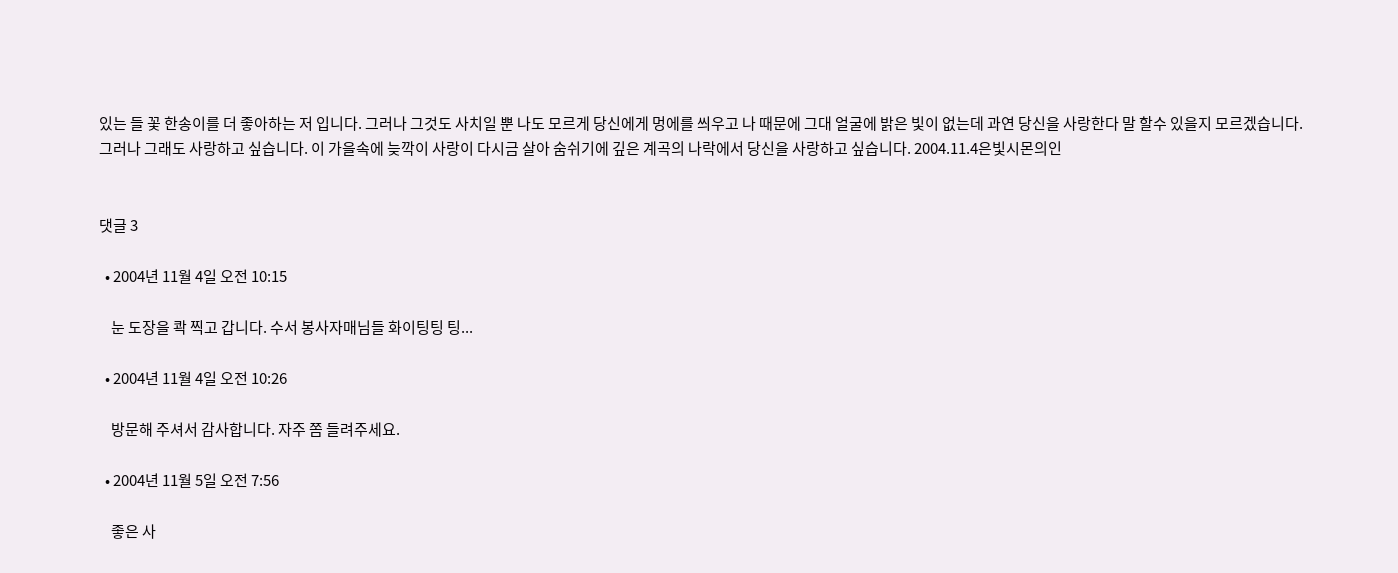있는 들 꽃 한송이를 더 좋아하는 저 입니다. 그러나 그것도 사치일 뿐 나도 모르게 당신에게 멍에를 씌우고 나 때문에 그대 얼굴에 밝은 빛이 없는데 과연 당신을 사랑한다 말 할수 있을지 모르겠습니다. 그러나 그래도 사랑하고 싶습니다. 이 가을속에 늦깍이 사랑이 다시금 살아 숨쉬기에 깊은 계곡의 나락에서 당신을 사랑하고 싶습니다. 2004.11.4은빛시몬의인


댓글 3

  • 2004년 11월 4일 오전 10:15

    눈 도장을 콱 찍고 갑니다. 수서 봉사자매님들 화이팅팅 팅...

  • 2004년 11월 4일 오전 10:26

    방문해 주셔서 감사합니다. 자주 쫌 들려주세요.

  • 2004년 11월 5일 오전 7:56

    좋은 사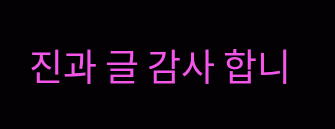진과 글 감사 합니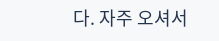다. 자주 오셔서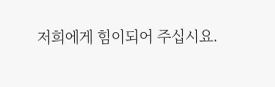저희에게 힘이되어 주십시요.